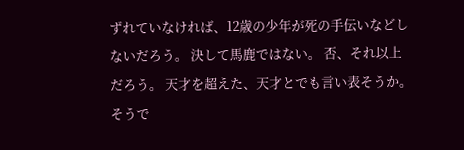ずれていなければ、12歳の少年が死の手伝いなどしないだろう。 決して馬鹿ではない。 否、それ以上だろう。 天才を超えた、天才とでも言い表そうか。 そうで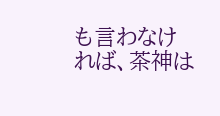も言わなければ、茶神は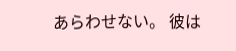あらわせない。 彼は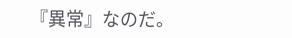『異常』なのだ。